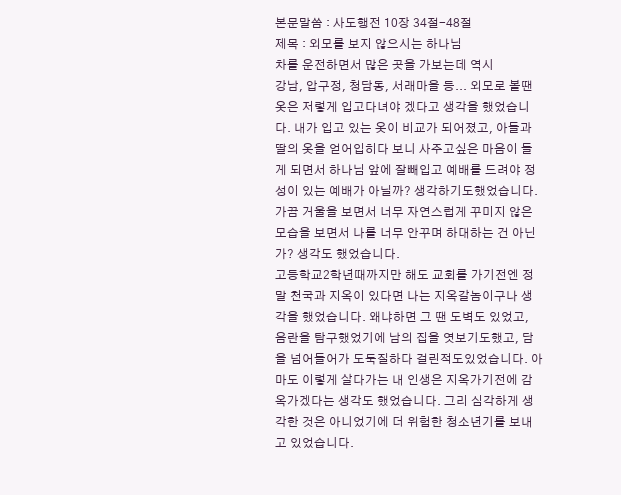본문말씀 : 사도행전 10장 34절-48절
제목 : 외모를 보지 않으시는 하나님
차를 운전하면서 많은 곳을 가보는데 역시
강남, 압구정, 청담동, 서래마을 등... 외모로 볼땐 옷은 저렇게 입고다녀야 겠다고 생각을 했었습니다. 내가 입고 있는 옷이 비교가 되어졌고, 아들과 딸의 옷을 얻어입히다 보니 사주고싶은 마음이 들게 되면서 하나님 앞에 잘빼입고 예배를 드려야 정성이 있는 예배가 아닐까? 생각하기도했었습니다.
가끔 거울을 보면서 너무 자연스럽게 꾸미지 않은 모습을 보면서 나를 너무 안꾸며 하대하는 건 아닌가? 생각도 했었습니다.
고등학교2학년때까지만 해도 교회를 가기전엔 정말 천국과 지옥이 있다면 나는 지옥갈놈이구나 생각을 했었습니다. 왜냐하면 그 땐 도벽도 있었고, 음란을 탐구했었기에 남의 집을 엿보기도했고, 담을 넘어들어가 도둑질하다 걸린적도있었습니다. 아마도 이렇게 살다가는 내 인생은 지옥가기전에 감옥가겠다는 생각도 했었습니다. 그리 심각하게 생각한 것은 아니었기에 더 위험한 청소년기를 보내고 있었습니다.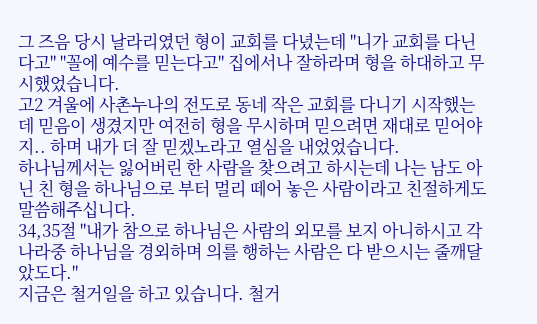그 즈음 당시 날라리였던 형이 교회를 다녔는데 "니가 교회를 다닌다고" "꼴에 예수를 믿는다고" 집에서나 잘하라며 형을 하대하고 무시했었습니다.
고2 겨울에 사촌누나의 전도로 동네 작은 교회를 다니기 시작했는데 믿음이 생겼지만 여전히 형을 무시하며 믿으려면 재대로 믿어야지.. 하며 내가 더 잘 믿겠노라고 열심을 내었었습니다.
하나님께서는 잃어버린 한 사람을 찾으려고 하시는데 나는 남도 아닌 친 형을 하나님으로 부터 멀리 떼어 놓은 사람이라고 친절하게도 말씀해주십니다.
34,35절 "내가 참으로 하나님은 사람의 외모를 보지 아니하시고 각 나라중 하나님을 경외하며 의를 행하는 사람은 다 받으시는 줄깨달았도다."
지금은 철거일을 하고 있습니다. 철거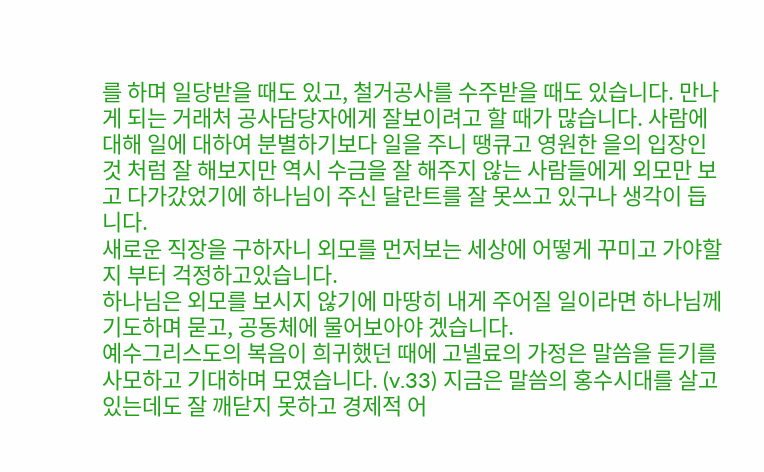를 하며 일당받을 때도 있고, 철거공사를 수주받을 때도 있습니다. 만나게 되는 거래처 공사담당자에게 잘보이려고 할 때가 많습니다. 사람에 대해 일에 대하여 분별하기보다 일을 주니 땡큐고 영원한 을의 입장인것 처럼 잘 해보지만 역시 수금을 잘 해주지 않는 사람들에게 외모만 보고 다가갔었기에 하나님이 주신 달란트를 잘 못쓰고 있구나 생각이 듭니다.
새로운 직장을 구하자니 외모를 먼저보는 세상에 어떻게 꾸미고 가야할지 부터 걱정하고있습니다.
하나님은 외모를 보시지 않기에 마땅히 내게 주어질 일이라면 하나님께 기도하며 묻고, 공동체에 물어보아야 겠습니다.
예수그리스도의 복음이 희귀했던 때에 고넬료의 가정은 말씀을 듣기를 사모하고 기대하며 모였습니다. (v.33) 지금은 말씀의 홍수시대를 살고 있는데도 잘 깨닫지 못하고 경제적 어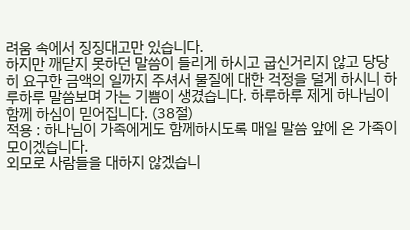려움 속에서 징징대고만 있습니다.
하지만 깨닫지 못하던 말씀이 들리게 하시고 굽신거리지 않고 당당히 요구한 금액의 일까지 주셔서 물질에 대한 걱정을 덜게 하시니 하루하루 말씀보며 가는 기쁨이 생겼습니다. 하루하루 제게 하나님이 함께 하심이 믿어집니다. (38절)
적용 : 하나님이 가족에게도 함께하시도록 매일 말씀 앞에 온 가족이 모이겠습니다.
외모로 사람들을 대하지 않겠습니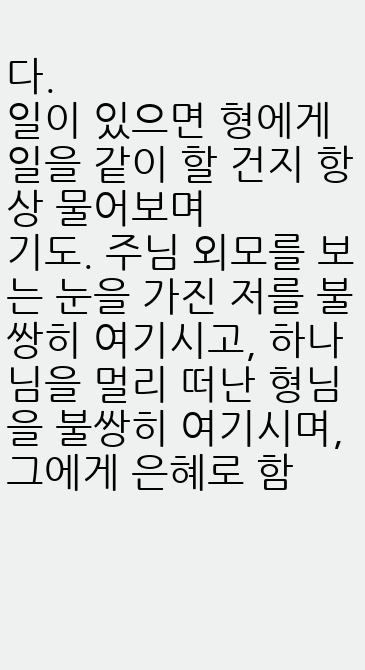다.
일이 있으면 형에게 일을 같이 할 건지 항상 물어보며
기도. 주님 외모를 보는 눈을 가진 저를 불쌍히 여기시고, 하나님을 멀리 떠난 형님을 불쌍히 여기시며, 그에게 은혜로 함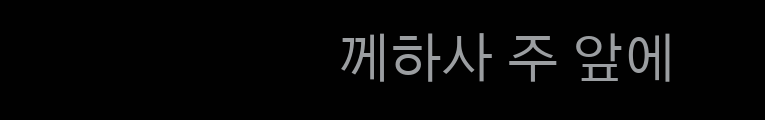께하사 주 앞에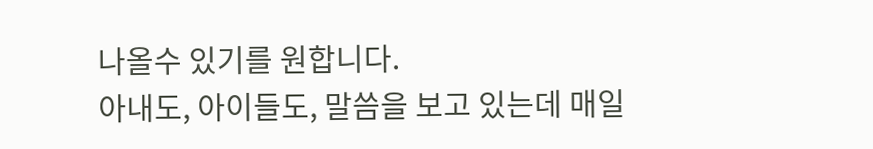나올수 있기를 원합니다.
아내도, 아이들도, 말씀을 보고 있는데 매일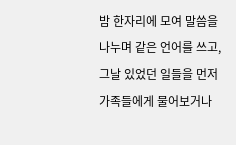밤 한자리에 모여 말씀을 나누며 같은 언어를 쓰고, 그날 있었던 일들을 먼저 가족들에게 물어보거나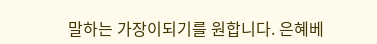말하는 가장이되기를 원합니다. 은혜베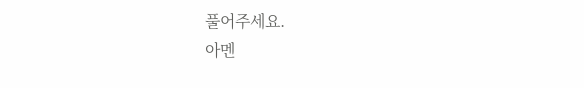풀어주세요.
아멘